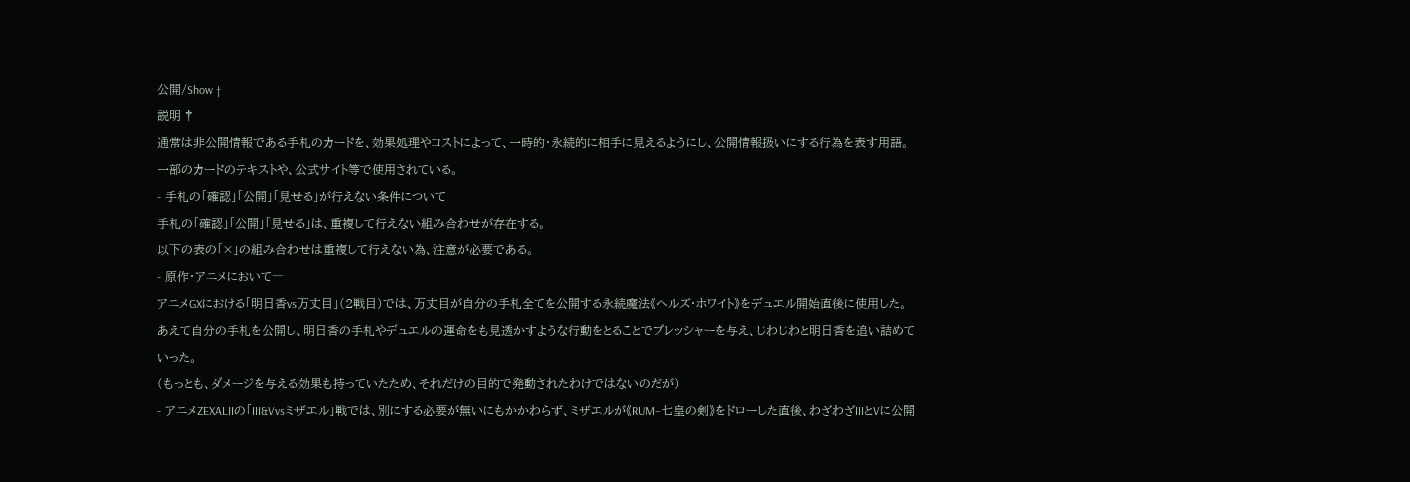公開/Show †
説明 †
通常は非公開情報である手札のカードを、効果処理やコストによって、一時的・永続的に相手に見えるようにし、公開情報扱いにする行為を表す用語。
一部のカードのテキストや、公式サイト等で使用されている。
- 手札の「確認」「公開」「見せる」が行えない条件について
手札の「確認」「公開」「見せる」は、重複して行えない組み合わせが存在する。
以下の表の「×」の組み合わせは重複して行えない為、注意が必要である。
- 原作・アニメにおいて―
アニメGXにおける「明日香vs万丈目」(2戦目)では、万丈目が自分の手札全てを公開する永続魔法《ヘルズ・ホワイト》をデュエル開始直後に使用した。
あえて自分の手札を公開し、明日香の手札やデュエルの運命をも見透かすような行動をとることでプレッシャーを与え、じわじわと明日香を追い詰めていった。
(もっとも、ダメージを与える効果も持っていたため、それだけの目的で発動されたわけではないのだが)
- アニメZEXALIIの「III&Vvsミザエル」戦では、別にする必要が無いにもかかわらず、ミザエルが《RUM−七皇の剣》をドローした直後、わざわざIIIとVに公開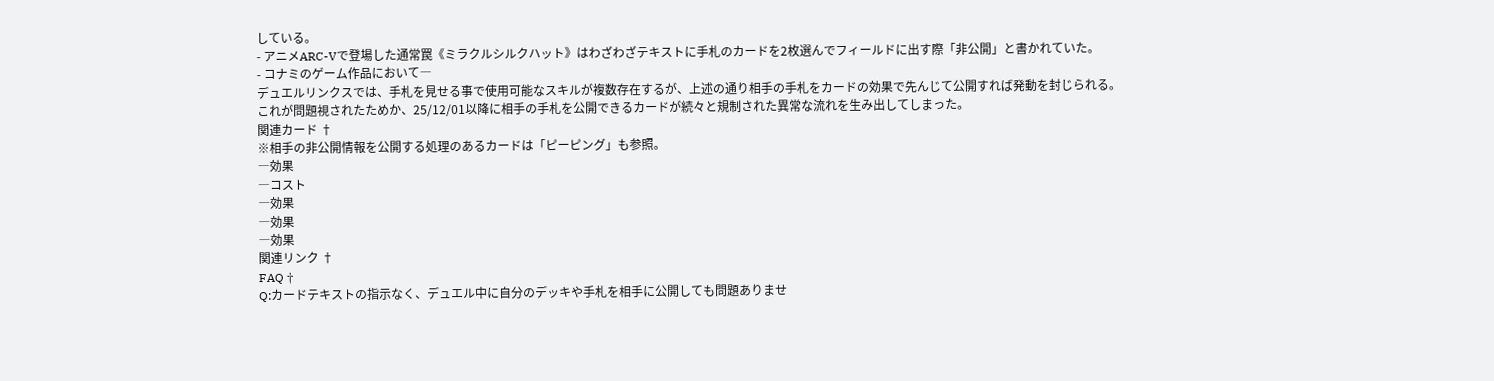している。
- アニメARC-Vで登場した通常罠《ミラクルシルクハット》はわざわざテキストに手札のカードを2枚選んでフィールドに出す際「非公開」と書かれていた。
- コナミのゲーム作品において―
デュエルリンクスでは、手札を見せる事で使用可能なスキルが複数存在するが、上述の通り相手の手札をカードの効果で先んじて公開すれば発動を封じられる。
これが問題視されたためか、25/12/01以降に相手の手札を公開できるカードが続々と規制された異常な流れを生み出してしまった。
関連カード †
※相手の非公開情報を公開する処理のあるカードは「ピーピング」も参照。
―効果
―コスト
―効果
―効果
―効果
関連リンク †
FAQ †
Q:カードテキストの指示なく、デュエル中に自分のデッキや手札を相手に公開しても問題ありませ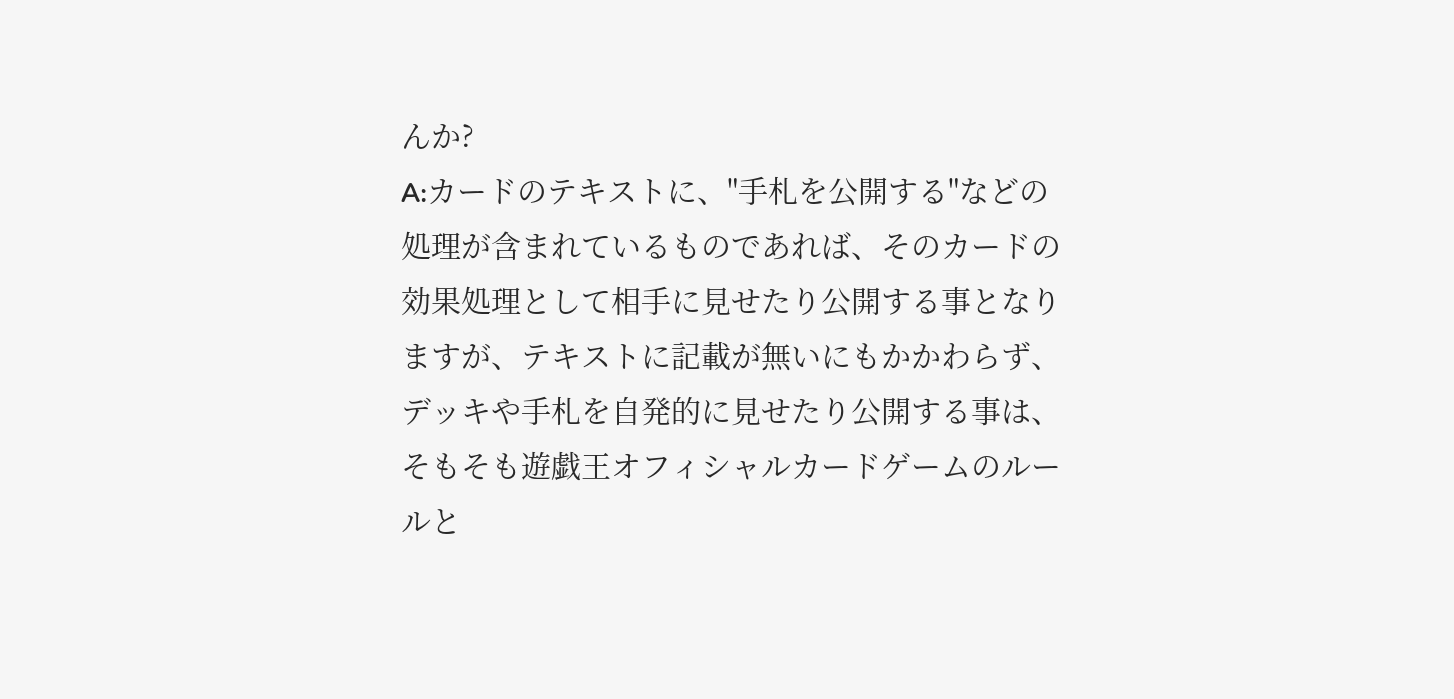んか?
A:カードのテキストに、"手札を公開する"などの処理が含まれているものであれば、そのカードの効果処理として相手に見せたり公開する事となりますが、テキストに記載が無いにもかかわらず、デッキや手札を自発的に見せたり公開する事は、そもそも遊戯王オフィシャルカードゲームのルールと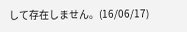して存在しません。(16/06/17)